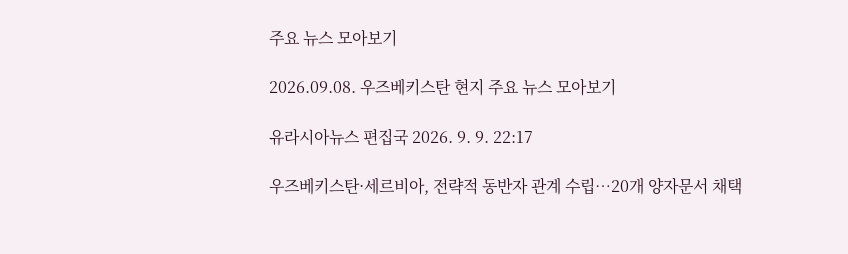주요 뉴스 모아보기

2026.09.08. 우즈베키스탄 현지 주요 뉴스 모아보기

유라시아뉴스 편집국 2026. 9. 9. 22:17

우즈베키스탄·세르비아, 전략적 동반자 관계 수립…20개 양자문서 채택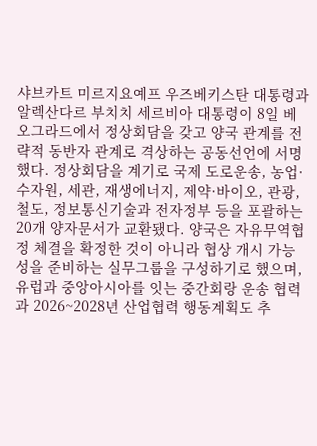샤브카트 미르지요예프 우즈베키스탄 대통령과 알렉산다르 부치치 세르비아 대통령이 8일 베오그라드에서 정상회담을 갖고 양국 관계를 전략적 동반자 관계로 격상하는 공동선언에 서명했다. 정상회담을 계기로 국제 도로운송, 농업·수자원, 세관, 재생에너지, 제약·바이오, 관광, 철도, 정보통신기술과 전자정부 등을 포괄하는 20개 양자문서가 교환됐다. 양국은 자유무역협정 체결을 확정한 것이 아니라 협상 개시 가능성을 준비하는 실무그룹을 구성하기로 했으며, 유럽과 중앙아시아를 잇는 중간회랑 운송 협력과 2026~2028년 산업협력 행동계획도 추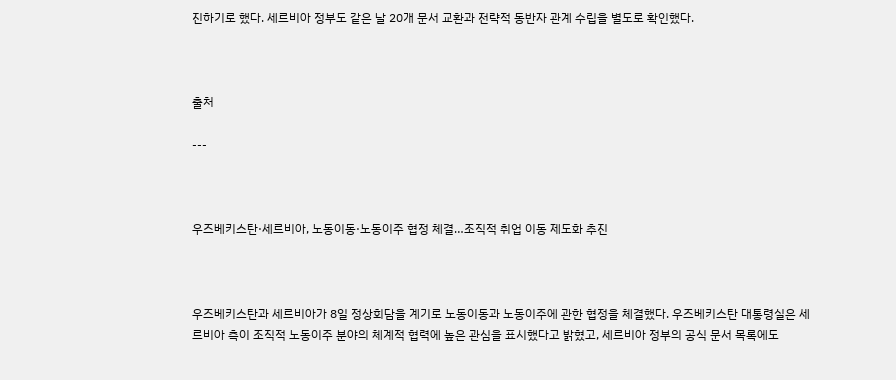진하기로 했다. 세르비아 정부도 같은 날 20개 문서 교환과 전략적 동반자 관계 수립을 별도로 확인했다.



출처

---



우즈베키스탄·세르비아, 노동이동·노동이주 협정 체결…조직적 취업 이동 제도화 추진



우즈베키스탄과 세르비아가 8일 정상회담을 계기로 노동이동과 노동이주에 관한 협정을 체결했다. 우즈베키스탄 대통령실은 세르비아 측이 조직적 노동이주 분야의 체계적 협력에 높은 관심을 표시했다고 밝혔고, 세르비아 정부의 공식 문서 목록에도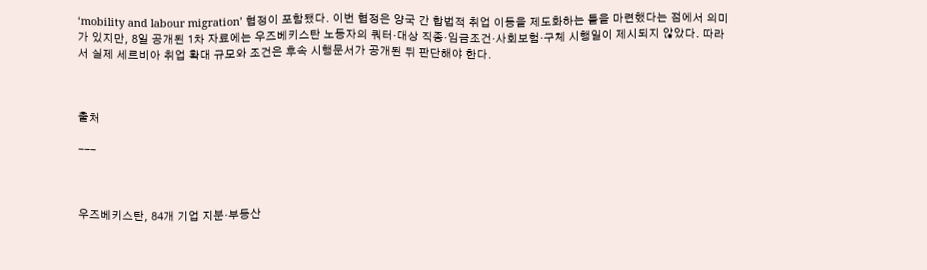‘mobility and labour migration’ 협정이 포함됐다. 이번 협정은 양국 간 합법적 취업 이동을 제도화하는 틀을 마련했다는 점에서 의미가 있지만, 8일 공개된 1차 자료에는 우즈베키스탄 노동자의 쿼터·대상 직종·임금조건·사회보험·구체 시행일이 제시되지 않았다. 따라서 실제 세르비아 취업 확대 규모와 조건은 후속 시행문서가 공개된 뒤 판단해야 한다.



출처

---



우즈베키스탄, 84개 기업 지분·부동산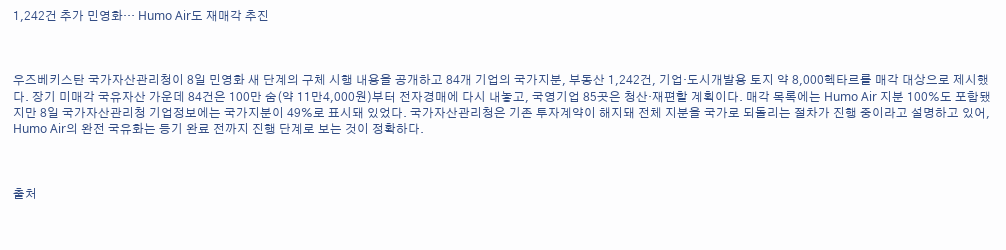1,242건 추가 민영화… Humo Air도 재매각 추진



우즈베키스탄 국가자산관리청이 8일 민영화 새 단계의 구체 시행 내용을 공개하고 84개 기업의 국가지분, 부동산 1,242건, 기업·도시개발용 토지 약 8,000헥타르를 매각 대상으로 제시했다. 장기 미매각 국유자산 가운데 84건은 100만 숨(약 11만4,000원)부터 전자경매에 다시 내놓고, 국영기업 85곳은 청산·재편할 계획이다. 매각 목록에는 Humo Air 지분 100%도 포함됐지만 8일 국가자산관리청 기업정보에는 국가지분이 49%로 표시돼 있었다. 국가자산관리청은 기존 투자계약이 해지돼 전체 지분을 국가로 되돌리는 절차가 진행 중이라고 설명하고 있어, Humo Air의 완전 국유화는 등기 완료 전까지 진행 단계로 보는 것이 정확하다.



출처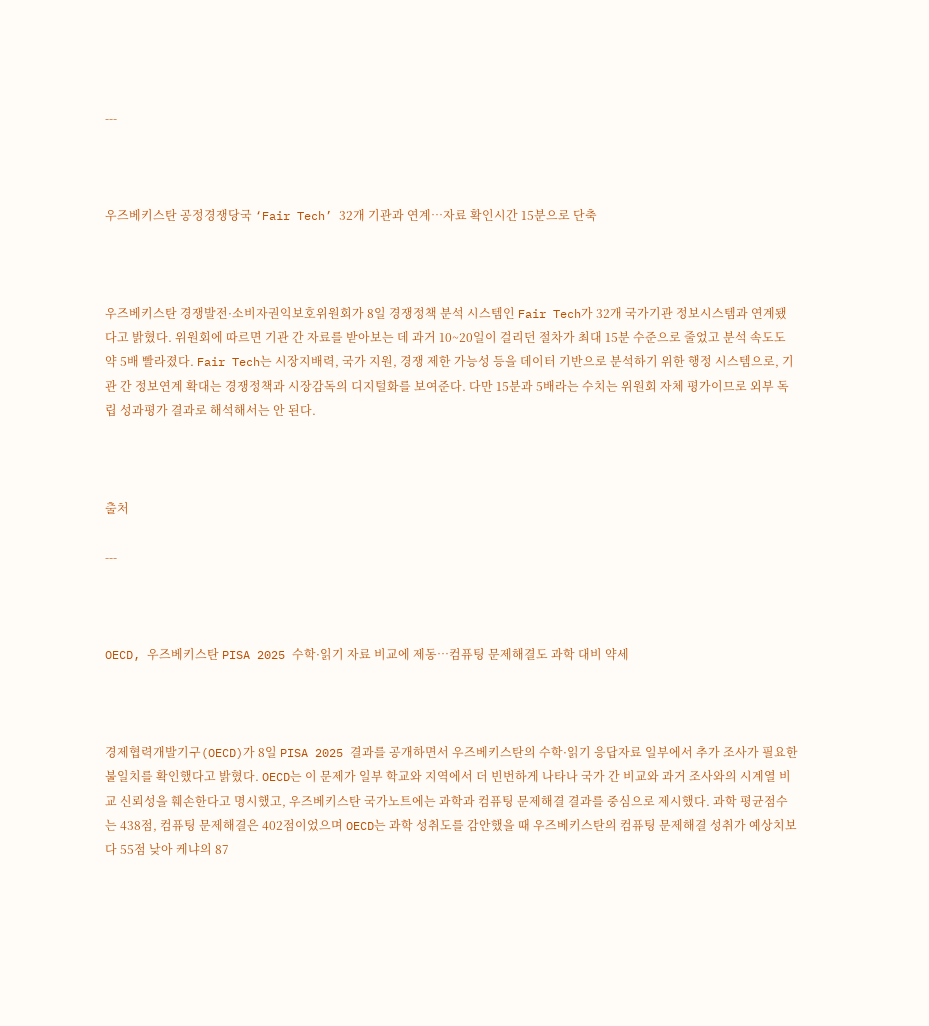---



우즈베키스탄 공정경쟁당국 ‘Fair Tech’ 32개 기관과 연계…자료 확인시간 15분으로 단축



우즈베키스탄 경쟁발전·소비자권익보호위원회가 8일 경쟁정책 분석 시스템인 Fair Tech가 32개 국가기관 정보시스템과 연계됐다고 밝혔다. 위원회에 따르면 기관 간 자료를 받아보는 데 과거 10~20일이 걸리던 절차가 최대 15분 수준으로 줄었고 분석 속도도 약 5배 빨라졌다. Fair Tech는 시장지배력, 국가 지원, 경쟁 제한 가능성 등을 데이터 기반으로 분석하기 위한 행정 시스템으로, 기관 간 정보연계 확대는 경쟁정책과 시장감독의 디지털화를 보여준다. 다만 15분과 5배라는 수치는 위원회 자체 평가이므로 외부 독립 성과평가 결과로 해석해서는 안 된다.



출처

---



OECD, 우즈베키스탄 PISA 2025 수학·읽기 자료 비교에 제동…컴퓨팅 문제해결도 과학 대비 약세



경제협력개발기구(OECD)가 8일 PISA 2025 결과를 공개하면서 우즈베키스탄의 수학·읽기 응답자료 일부에서 추가 조사가 필요한 불일치를 확인했다고 밝혔다. OECD는 이 문제가 일부 학교와 지역에서 더 빈번하게 나타나 국가 간 비교와 과거 조사와의 시계열 비교 신뢰성을 훼손한다고 명시했고, 우즈베키스탄 국가노트에는 과학과 컴퓨팅 문제해결 결과를 중심으로 제시했다. 과학 평균점수는 438점, 컴퓨팅 문제해결은 402점이었으며 OECD는 과학 성취도를 감안했을 때 우즈베키스탄의 컴퓨팅 문제해결 성취가 예상치보다 55점 낮아 케냐의 87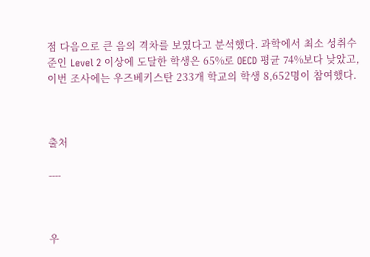점 다음으로 큰 음의 격차를 보였다고 분석했다. 과학에서 최소 성취수준인 Level 2 이상에 도달한 학생은 65%로 OECD 평균 74%보다 낮았고, 이번 조사에는 우즈베키스탄 233개 학교의 학생 8,652명이 참여했다.



출처

----



우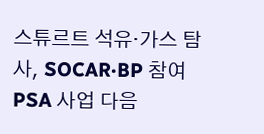스튜르트 석유·가스 탐사, SOCAR·BP 참여 PSA 사업 다음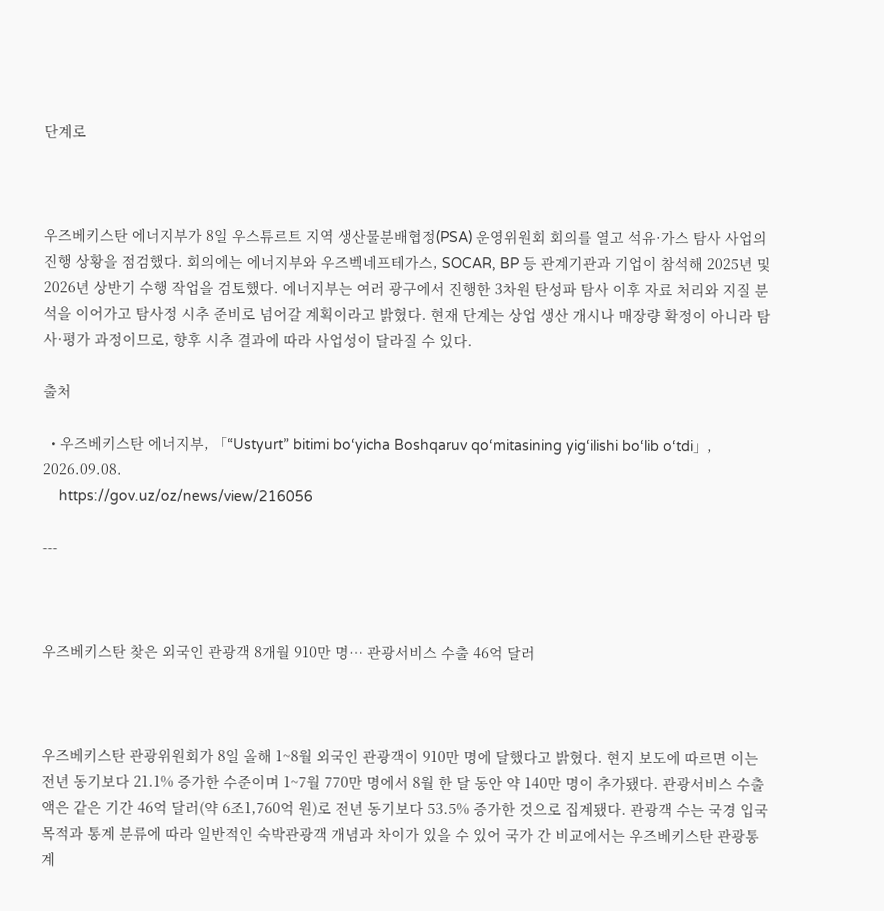단계로



우즈베키스탄 에너지부가 8일 우스튜르트 지역 생산물분배협정(PSA) 운영위원회 회의를 열고 석유·가스 탐사 사업의 진행 상황을 점검했다. 회의에는 에너지부와 우즈벡네프테가스, SOCAR, BP 등 관계기관과 기업이 참석해 2025년 및 2026년 상반기 수행 작업을 검토했다. 에너지부는 여러 광구에서 진행한 3차원 탄성파 탐사 이후 자료 처리와 지질 분석을 이어가고 탐사정 시추 준비로 넘어갈 계획이라고 밝혔다. 현재 단계는 상업 생산 개시나 매장량 확정이 아니라 탐사·평가 과정이므로, 향후 시추 결과에 따라 사업성이 달라질 수 있다.

출처

  • 우즈베키스탄 에너지부, 「“Ustyurt” bitimi bo‘yicha Boshqaruv qo‘mitasining yig‘ilishi bo‘lib o‘tdi」, 2026.09.08.
    https://gov.uz/oz/news/view/216056

---



우즈베키스탄 찾은 외국인 관광객 8개월 910만 명… 관광서비스 수출 46억 달러



우즈베키스탄 관광위원회가 8일 올해 1~8월 외국인 관광객이 910만 명에 달했다고 밝혔다. 현지 보도에 따르면 이는 전년 동기보다 21.1% 증가한 수준이며 1~7월 770만 명에서 8월 한 달 동안 약 140만 명이 추가됐다. 관광서비스 수출액은 같은 기간 46억 달러(약 6조1,760억 원)로 전년 동기보다 53.5% 증가한 것으로 집계됐다. 관광객 수는 국경 입국 목적과 통계 분류에 따라 일반적인 숙박관광객 개념과 차이가 있을 수 있어 국가 간 비교에서는 우즈베키스탄 관광통계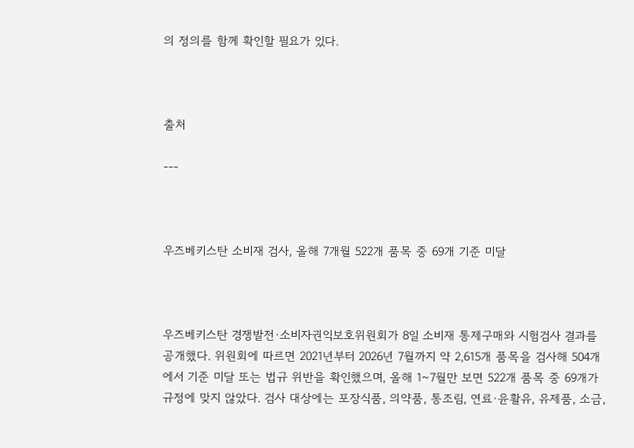의 정의를 함께 확인할 필요가 있다.



출처

---



우즈베키스탄 소비재 검사, 올해 7개월 522개 품목 중 69개 기준 미달



우즈베키스탄 경쟁발전·소비자권익보호위원회가 8일 소비재 통제구매와 시험검사 결과를 공개했다. 위원회에 따르면 2021년부터 2026년 7월까지 약 2,615개 품목을 검사해 504개에서 기준 미달 또는 법규 위반을 확인했으며, 올해 1~7월만 보면 522개 품목 중 69개가 규정에 맞지 않았다. 검사 대상에는 포장식품, 의약품, 통조림, 연료·윤활유, 유제품, 소금,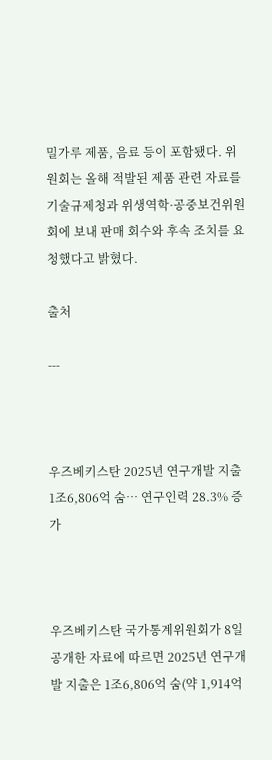밀가루 제품, 음료 등이 포함됐다. 위원회는 올해 적발된 제품 관련 자료를 기술규제청과 위생역학·공중보건위원회에 보내 판매 회수와 후속 조치를 요청했다고 밝혔다.

출처

---



우즈베키스탄 2025년 연구개발 지출 1조6,806억 숨… 연구인력 28.3% 증가



우즈베키스탄 국가통계위원회가 8일 공개한 자료에 따르면 2025년 연구개발 지출은 1조6,806억 숨(약 1,914억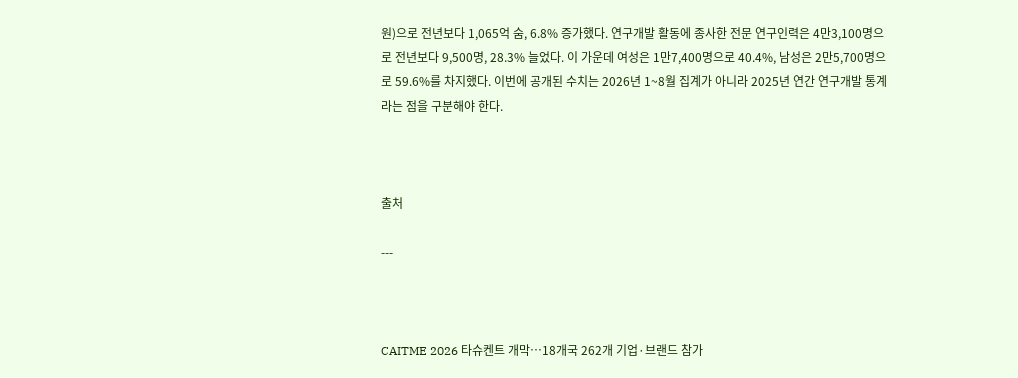원)으로 전년보다 1,065억 숨, 6.8% 증가했다. 연구개발 활동에 종사한 전문 연구인력은 4만3,100명으로 전년보다 9,500명, 28.3% 늘었다. 이 가운데 여성은 1만7,400명으로 40.4%, 남성은 2만5,700명으로 59.6%를 차지했다. 이번에 공개된 수치는 2026년 1~8월 집계가 아니라 2025년 연간 연구개발 통계라는 점을 구분해야 한다.



출처

---



CAITME 2026 타슈켄트 개막…18개국 262개 기업·브랜드 참가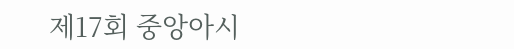제17회 중앙아시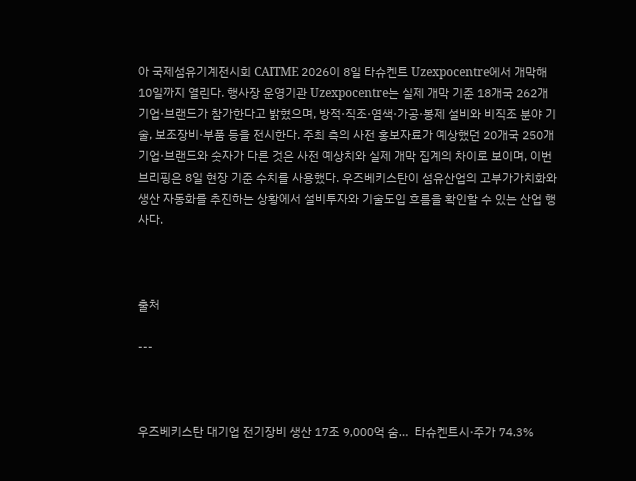아 국제섬유기계전시회 CAITME 2026이 8일 타슈켄트 Uzexpocentre에서 개막해 10일까지 열린다. 행사장 운영기관 Uzexpocentre는 실제 개막 기준 18개국 262개 기업·브랜드가 참가한다고 밝혔으며, 방적·직조·염색·가공·봉제 설비와 비직조 분야 기술, 보조장비·부품 등을 전시한다. 주최 측의 사전 홍보자료가 예상했던 20개국 250개 기업·브랜드와 숫자가 다른 것은 사전 예상치와 실제 개막 집계의 차이로 보이며, 이번 브리핑은 8일 현장 기준 수치를 사용했다. 우즈베키스탄이 섬유산업의 고부가가치화와 생산 자동화를 추진하는 상황에서 설비투자와 기술도입 흐름을 확인할 수 있는 산업 행사다.



출처

---



우즈베키스탄 대기업 전기장비 생산 17조 9,000억 숨…  타슈켄트시·주가 74.3%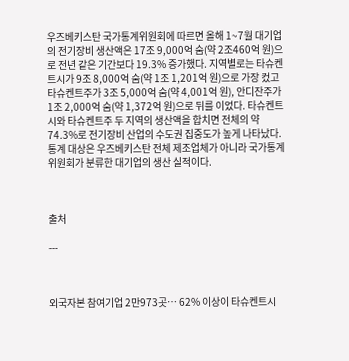우즈베키스탄 국가통계위원회에 따르면 올해 1~7월 대기업의 전기장비 생산액은 17조 9,000억 숨(약 2조460억 원)으로 전년 같은 기간보다 19.3% 증가했다. 지역별로는 타슈켄트시가 9조 8,000억 숨(약 1조 1,201억 원)으로 가장 컸고 타슈켄트주가 3조 5,000억 숨(약 4,001억 원), 안디잔주가 1조 2,000억 숨(약 1,372억 원)으로 뒤를 이었다. 타슈켄트시와 타슈켄트주 두 지역의 생산액을 합치면 전체의 약 74.3%로 전기장비 산업의 수도권 집중도가 높게 나타났다. 통계 대상은 우즈베키스탄 전체 제조업체가 아니라 국가통계위원회가 분류한 대기업의 생산 실적이다.



출처

---



외국자본 참여기업 2만973곳… 62% 이상이 타슈켄트시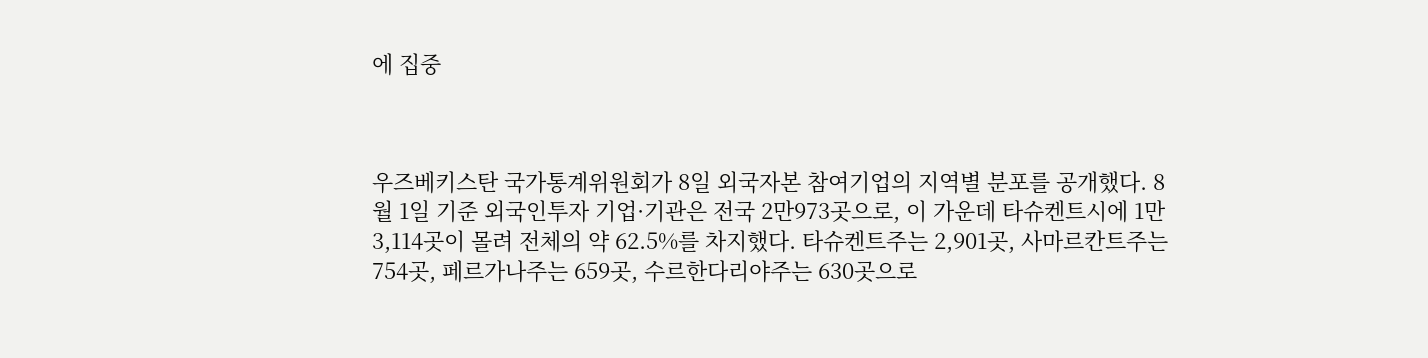에 집중



우즈베키스탄 국가통계위원회가 8일 외국자본 참여기업의 지역별 분포를 공개했다. 8월 1일 기준 외국인투자 기업·기관은 전국 2만973곳으로, 이 가운데 타슈켄트시에 1만3,114곳이 몰려 전체의 약 62.5%를 차지했다. 타슈켄트주는 2,901곳, 사마르칸트주는 754곳, 페르가나주는 659곳, 수르한다리야주는 630곳으로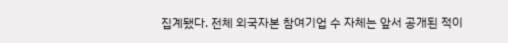집계됐다. 전체 외국자본 참여기업 수 자체는 앞서 공개된 적이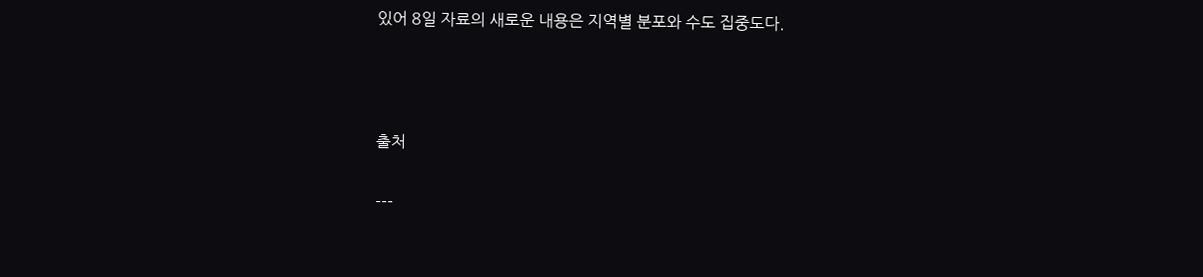있어 8일 자료의 새로운 내용은 지역별 분포와 수도 집중도다.



출처

---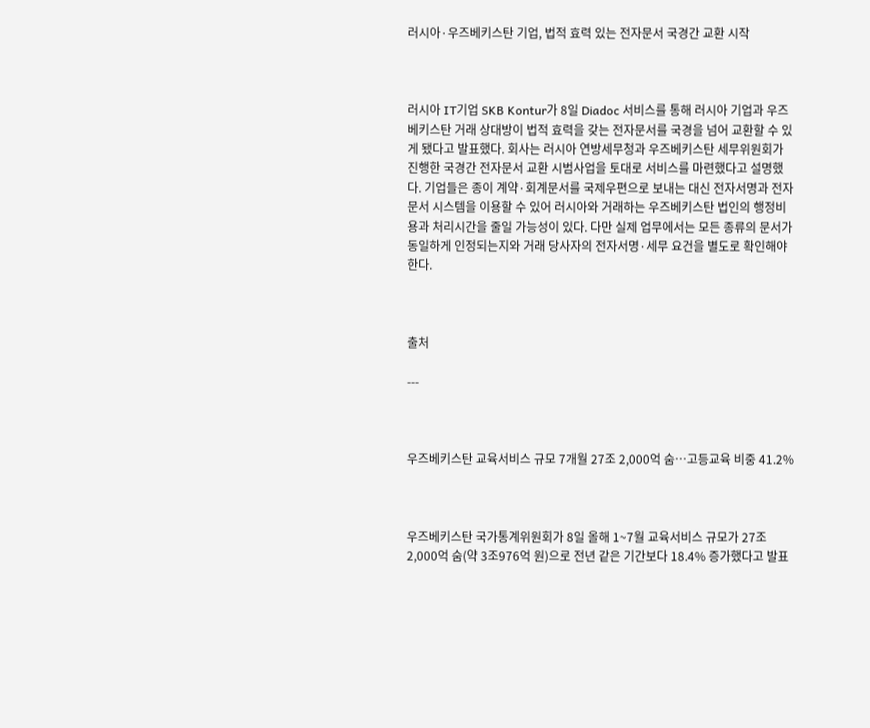러시아·우즈베키스탄 기업, 법적 효력 있는 전자문서 국경간 교환 시작



러시아 IT기업 SKB Kontur가 8일 Diadoc 서비스를 통해 러시아 기업과 우즈베키스탄 거래 상대방이 법적 효력을 갖는 전자문서를 국경을 넘어 교환할 수 있게 됐다고 발표했다. 회사는 러시아 연방세무청과 우즈베키스탄 세무위원회가 진행한 국경간 전자문서 교환 시범사업을 토대로 서비스를 마련했다고 설명했다. 기업들은 종이 계약·회계문서를 국제우편으로 보내는 대신 전자서명과 전자문서 시스템을 이용할 수 있어 러시아와 거래하는 우즈베키스탄 법인의 행정비용과 처리시간을 줄일 가능성이 있다. 다만 실제 업무에서는 모든 종류의 문서가 동일하게 인정되는지와 거래 당사자의 전자서명·세무 요건을 별도로 확인해야 한다.



출처

---



우즈베키스탄 교육서비스 규모 7개월 27조 2,000억 숨…고등교육 비중 41.2%



우즈베키스탄 국가통계위원회가 8일 올해 1~7월 교육서비스 규모가 27조 2,000억 숨(약 3조976억 원)으로 전년 같은 기간보다 18.4% 증가했다고 발표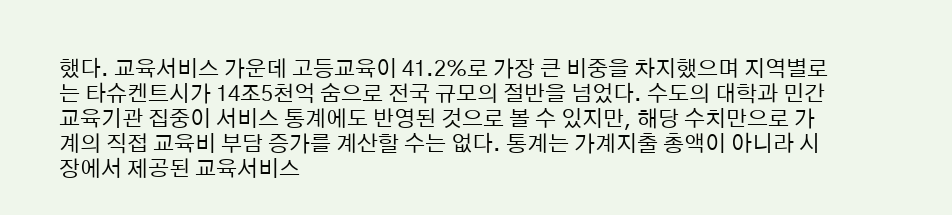했다. 교육서비스 가운데 고등교육이 41.2%로 가장 큰 비중을 차지했으며 지역별로는 타슈켄트시가 14조5천억 숨으로 전국 규모의 절반을 넘었다. 수도의 대학과 민간교육기관 집중이 서비스 통계에도 반영된 것으로 볼 수 있지만, 해당 수치만으로 가계의 직접 교육비 부담 증가를 계산할 수는 없다. 통계는 가계지출 총액이 아니라 시장에서 제공된 교육서비스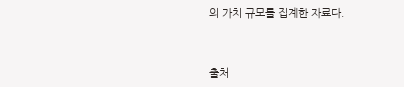의 가치 규모를 집계한 자료다.



출처